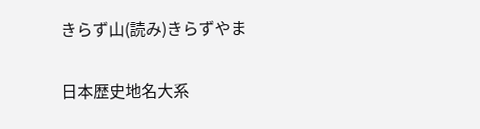きらず山(読み)きらずやま

日本歴史地名大系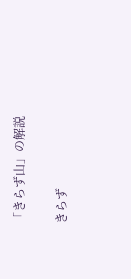「きらず山」の解説

きらず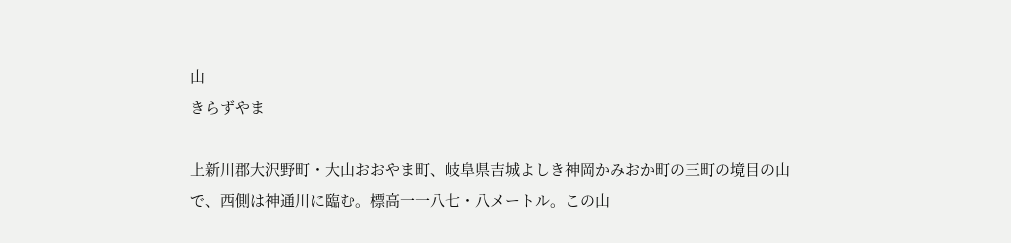山
きらずやま

上新川郡大沢野町・大山おおやま町、岐阜県吉城よしき神岡かみおか町の三町の境目の山で、西側は神通川に臨む。標高一一八七・八メートル。この山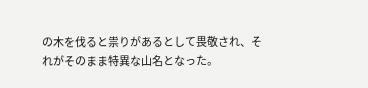の木を伐ると祟りがあるとして畏敬され、それがそのまま特異な山名となった。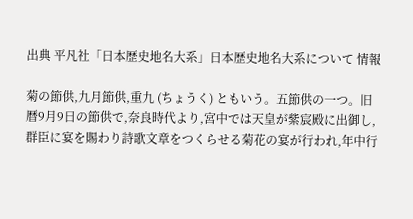出典 平凡社「日本歴史地名大系」日本歴史地名大系について 情報

菊の節供,九月節供,重九 (ちょうく) ともいう。五節供の一つ。旧暦9月9日の節供で,奈良時代より,宮中では天皇が紫宸殿に出御し,群臣に宴を賜わり詩歌文章をつくらせる菊花の宴が行われ,年中行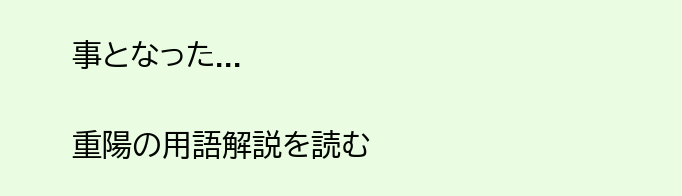事となった...

重陽の用語解説を読む